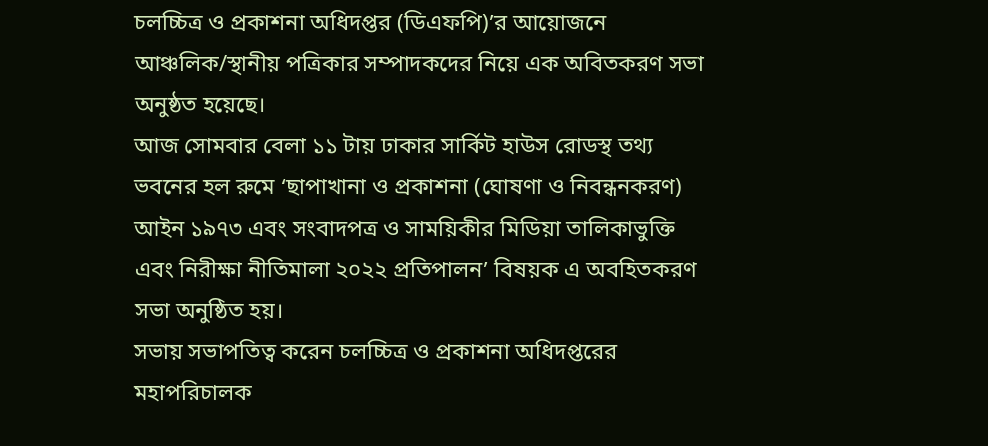চলচ্চিত্র ও প্রকাশনা অধিদপ্তর (ডিএফপি)’র আয়োজনে আঞ্চলিক/স্থানীয় পত্রিকার সম্পাদকদের নিয়ে এক অবিতকরণ সভা অনুষ্ঠত হয়েছে।
আজ সোমবার বেলা ১১ টায় ঢাকার সার্কিট হাউস রোডস্থ তথ্য ভবনের হল রুমে ‘ছাপাখানা ও প্রকাশনা (ঘোষণা ও নিবন্ধনকরণ) আইন ১৯৭৩ এবং সংবাদপত্র ও সাময়িকীর মিডিয়া তালিকাভুক্তি এবং নিরীক্ষা নীতিমালা ২০২২ প্রতিপালন’ বিষয়ক এ অবহিতকরণ সভা অনুষ্ঠিত হয়।
সভায় সভাপতিত্ব করেন চলচ্চিত্র ও প্রকাশনা অধিদপ্তরের মহাপরিচালক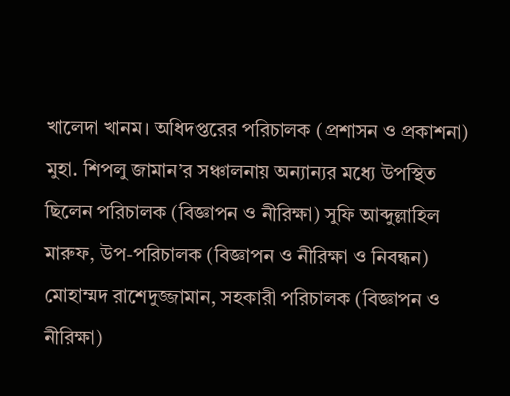খালেদা খানম। অধিদপ্তরের পরিচালক (প্রশাসন ও প্রকাশনা) মুহা. শিপলু জামান’র সঞ্চালনায় অন্যান্যর মধ্যে উপস্থিত ছিলেন পরিচালক (বিজ্ঞাপন ও নীরিক্ষা) সুফি আব্দুল্লাহিল মারুফ, উপ-পরিচালক (বিজ্ঞাপন ও নীরিক্ষা ও নিবন্ধন) মোহাম্মদ রাশেদুজ্জামান, সহকারী পরিচালক (বিজ্ঞাপন ও নীরিক্ষা)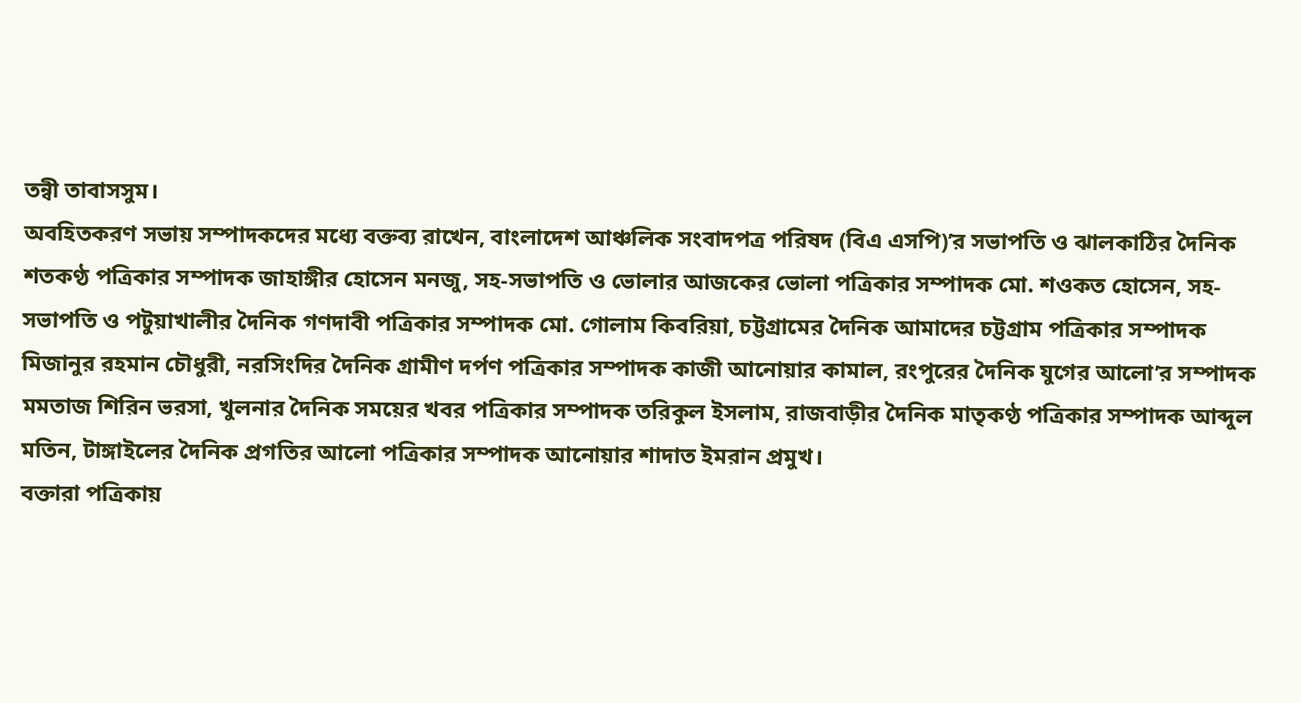তন্বী তাবাসসুম।
অবহিতকরণ সভায় সম্পাদকদের মধ্যে বক্তব্য রাখেন, বাংলাদেশ আঞ্চলিক সংবাদপত্র পরিষদ (বিএ এসপি)’র সভাপতি ও ঝালকাঠির দৈনিক শতকণ্ঠ পত্রিকার সম্পাদক জাহাঙ্গীর হোসেন মনজু, সহ-সভাপতি ও ভোলার আজকের ভোলা পত্রিকার সম্পাদক মো. শওকত হোসেন, সহ-সভাপতি ও পটুয়াখালীর দৈনিক গণদাবী পত্রিকার সম্পাদক মো. গোলাম কিবরিয়া, চট্টগ্রামের দৈনিক আমাদের চট্টগ্রাম পত্রিকার সম্পাদক মিজানুর রহমান চৌধুরী, নরসিংদির দৈনিক গ্রামীণ দর্পণ পত্রিকার সম্পাদক কাজী আনোয়ার কামাল, রংপুরের দৈনিক যুগের আলো’র সম্পাদক মমতাজ শিরিন ভরসা, খুলনার দৈনিক সময়ের খবর পত্রিকার সম্পাদক তরিকুল ইসলাম, রাজবাড়ীর দৈনিক মাতৃকণ্ঠ পত্রিকার সম্পাদক আব্দুল মতিন, টাঙ্গাইলের দৈনিক প্রগতির আলো পত্রিকার সম্পাদক আনোয়ার শাদাত ইমরান প্রমুখ।
বক্তারা পত্রিকায়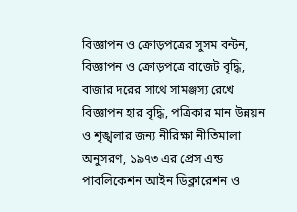বিজ্ঞাপন ও ক্রোড়পত্রের সুসম বন্টন, বিজ্ঞাপন ও ক্রোড়পত্রে বাজেট বৃদ্ধি, বাজার দরের সাথে সামঞ্জস্য রেখে বিজ্ঞাপন হার বৃদ্ধি, পত্রিকার মান উন্নয়ন ও শৃঙ্খলার জন্য নীরিক্ষা নীতিমালা অনুসরণ, ১৯৭৩ এর প্রেস এন্ড পাবলিকেশন আইন ডিক্লারেশন ও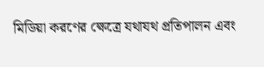মিডিয়া করণের ক্ষেত্রে যথাযথ প্রতিপালন এবং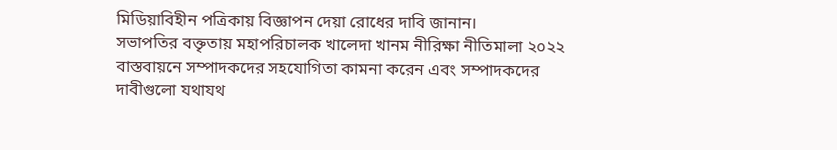মিডিয়াবিহীন পত্রিকায় বিজ্ঞাপন দেয়া রোধের দাবি জানান।
সভাপতির বক্তৃতায় মহাপরিচালক খালেদা খানম নীরিক্ষা নীতিমালা ২০২২ বাস্তবায়নে সম্পাদকদের সহযোগিতা কামনা করেন এবং সম্পাদকদের দাবীগুলো যথাযথ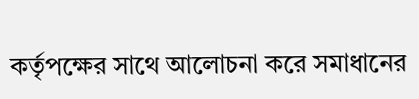কর্তৃপক্ষের সাথে আলোচনা করে সমাধানের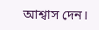আশ্বাস দেন।